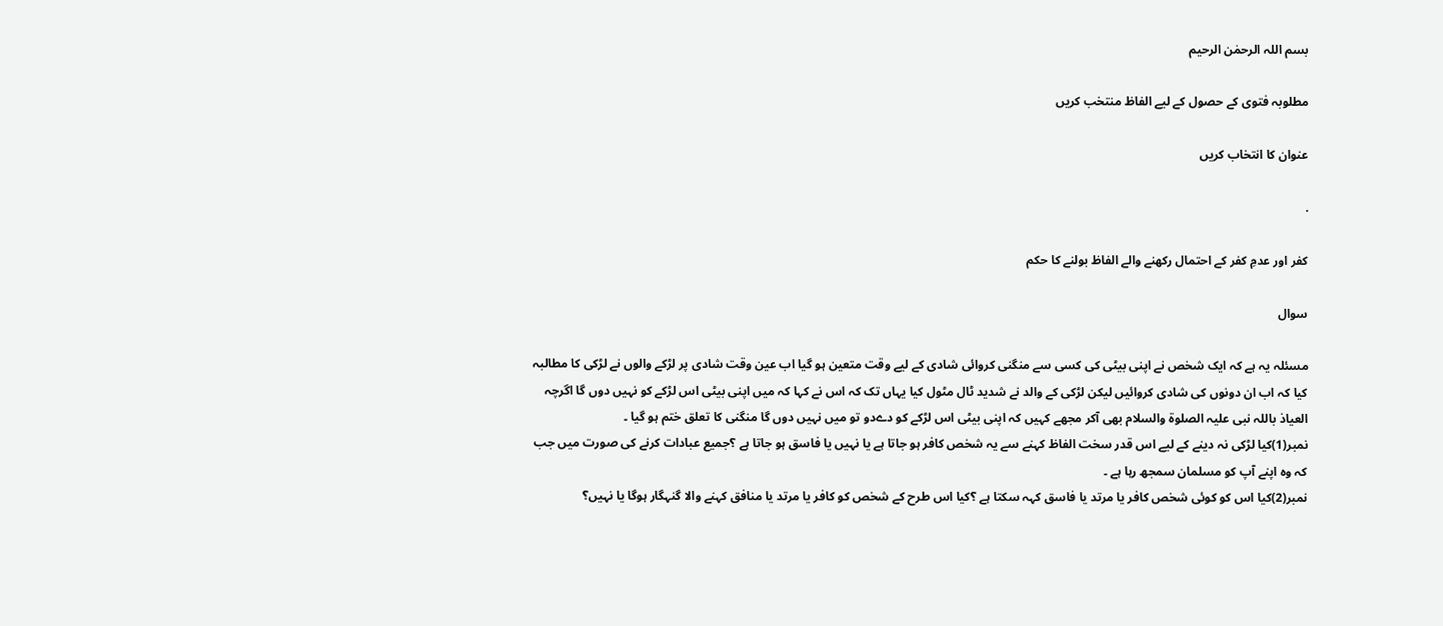بسم اللہ الرحمٰن الرحیم

مطلوبہ فتوی کے حصول کے لیے الفاظ منتخب کریں

عنوان کا انتخاب کریں

.

کفر اور عدمِ کفر کے احتمال رکھنے والے الفاظ بولنے کا حکم

سوال

مسئلہ یہ ہے کہ ایک شخص نے اپنی بیٹی کی کسی سے منگنی کروائی شادی کے لیے وقت متعین ہو گیا اب عین وقت شادی پر لڑکے والوں نے لڑکی کا مطالبہ کیا کہ اب ان دونوں کی شادی کروائیں لیکن لڑکی کے والد نے شدید ٹال مٹول کیا یہاں تک کہ اس نے کہا کہ میں اپنی بیٹی اس لڑکے کو نہیں دوں گا اگرچہ العیاذ باللہ نبی علیہ الصلوۃ والسلام بھی آکر مجھے کہیں کہ اپنی بیٹی اس لڑکے کو دےدو تو میں نہیں دوں گا منگنی کا تعلق ختم ہو گیا ۔
نمبر(1)کیا لڑکی نہ دینے کے لیے اس قدر سخت الفاظ کہنے سے یہ شخص کافر ہو جاتا ہے یا نہیں یا فاسق ہو جاتا ہے ؟جمیع عبادات کرنے کی صورت میں جب کہ وہ اپنے آپ کو مسلمان سمجھ رہا ہے ۔
نمبر(2)کیا اس کو کوئی شخص کافر یا مرتد یا فاسق کہہ سکتا ہے ؟کیا اس طرح کے شخص کو کافر یا مرتد یا منافق کہنے والا گنہگار ہوگا یا نہیں؟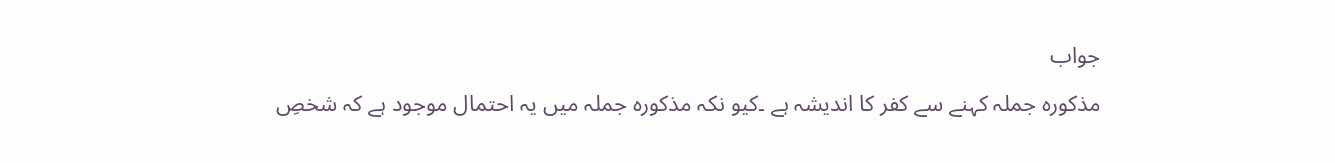جواب

مذکورہ جملہ کہنے سے کفر کا اندیشہ ہے ۔کیو نکہ مذکورہ جملہ میں یہ احتمال موجود ہے کہ شخصِ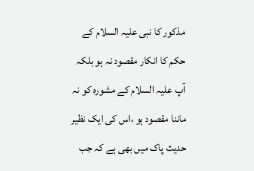مذکور کا نبی علیہ السلام کے حکم کا انکار مقصود نہ ہو بلکہ آپ علیہ السلام کے مشورہ کو نہ ماننا مقصود ہو ،اس کی ایک نظیر حدیث پاک میں بھی ہے کہ جب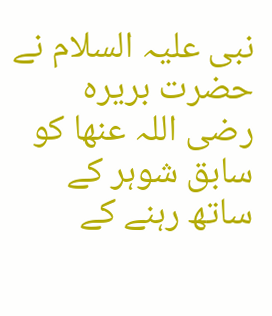نبی علیہ السلام نے حضرت بریرہ رضی اللہ عنھا کو سابق شوہر کے ساتھ رہنے کے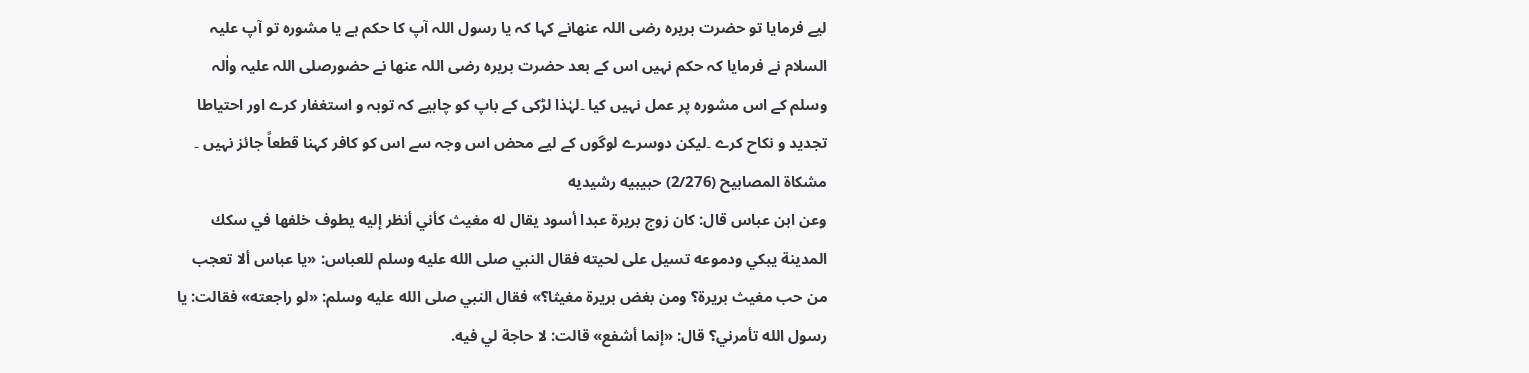لیے فرمایا تو حضرت بریرہ رضی اللہ عنھانے کہا کہ یا رسول اللہ آپ کا حکم ہے یا مشورہ تو آپ علیہ السلام نے فرمایا کہ حکم نہیں اس کے بعد حضرت بریرہ رضی اللہ عنھا نے حضورصلی اللہ علیہ واٰلہ وسلم کے اس مشورہ پر عمل نہیں کیا ۔لہٰذا لڑکی کے باپ کو چاہیے کہ توبہ و استغفار کرے اور احتیاطا تجدید و نکاح کرے ۔لیکن دوسرے لوگوں کے لیے محض اس وجہ سے اس کو کافر کہنا قطعاً جائز نہیں ۔
مشكاة المصابيح (2/276) حبيبيه رشيديه
وعن ابن عباس قال: كان زوج بريرة عبدا أسود يقال له مغيث كأني أنظر إليه يطوف خلفها في سكك المدينة يبكي ودموعه تسيل على لحيته فقال النبي صلى الله عليه وسلم للعباس: «يا عباس ألا تعجب من حب مغيث بريرة؟ ومن بغض بريرة مغيثا؟» فقال النبي صلى الله عليه وسلم: «لو راجعته» فقالت: يا رسول الله تأمرني؟ قال: «إنما أشفع» قالت: لا حاجة لي فيه.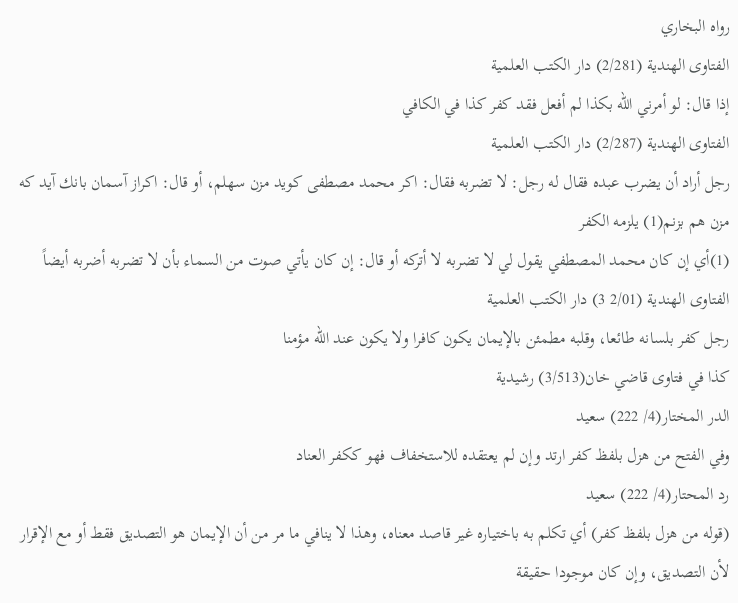رواه البخاري
الفتاوى الهندية (2/281) دار الكتب العلمية
إذا قال: لو أمرني الله بكذا لم أفعل فقد كفر كذا في الكافي
الفتاوى الهندية (2/287) دار الكتب العلمية
رجل أراد أن يضرب عبده فقال له رجل: لا تضربه فقال: اكر محمد مصطفى كويد مزن سهلم، أو قال: اكراز آسمان بانك آيد كه مزن هم بزنم(1) يلزمه الكفر
(1)أي إن كان محمد المصطفي يقول لي لا تضربه لا أتركه أو قال: إن كان يأتي صوت من السماء بأن لا تضربه أضربه أيضاً
الفتاوى الهندية (2/01 3) دار الكتب العلمية
رجل كفر بلسانه طائعا، وقلبه مطمئن بالإيمان يكون كافرا ولا يكون عند الله مؤمنا
كذا في فتاوى قاضي خان(3/513) رشیدیة
الدر المختار(4/ 222) سعيد
وفي الفتح من هزل بلفظ كفر ارتد وإن لم يعتقده للاستخفاف فهو ككفر العناد
رد المحتار(4/ 222) سعيد
(قوله من هزل بلفظ كفر) أي تكلم به باختياره غير قاصد معناه، وهذا لا ينافي ما مر من أن الإيمان هو التصديق فقط أو مع الإقرار لأن التصديق، وإن كان موجودا حقيقة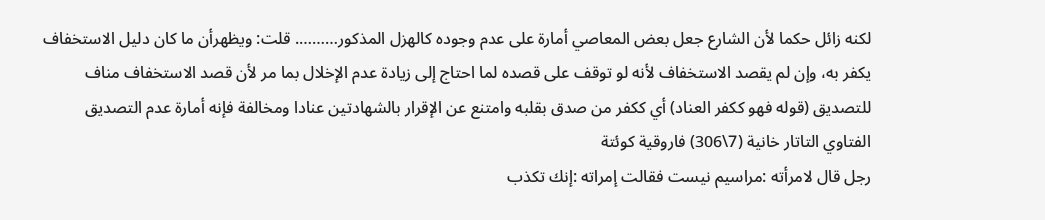لكنه زائل حكما لأن الشارع جعل بعض المعاصي أمارة على عدم وجوده كالهزل المذكور………. قلت: ويظهرأن ما كان دليل الاستخفاف يكفر به، وإن لم يقصد الاستخفاف لأنه لو توقف على قصده لما احتاج إلى زيادة عدم الإخلال بما مر لأن قصد الاستخفاف مناف للتصديق (قوله فهو ككفر العناد) أي ككفر من صدق بقلبه وامتنع عن الإقرار بالشهادتين عنادا ومخالفة فإنه أمارة عدم التصديق
الفتاوي التاتار خانية (7\306) فاروقية كوئتة
رجل قال لامرأته :مراسیم نیست فقالت إمراته :إنك تکذب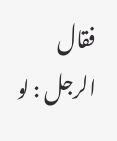فقال الرجل : لو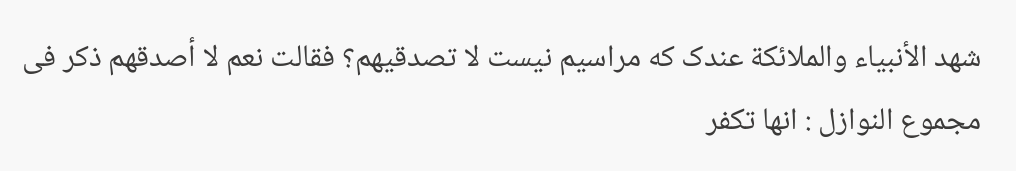شهد الأنبیاء والملائکة عندک که مراسیم نیست لا تصدقيهم؟ فقالت نعم لا أصدقهم ذکر فی مجموع النوازل : انها تکفر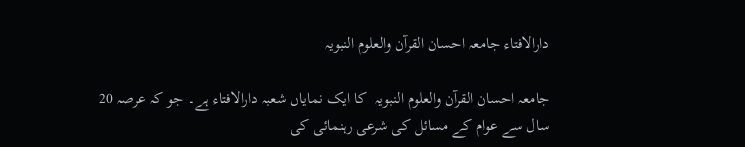دارالافتاء جامعہ احسان القرآن والعلوم النبویہ

جامعہ احسان القرآن والعلوم النبویہ  کا ایک نمایاں شعبہ دارالافتاء ہے۔ جو کہ عرصہ 20 سال سے عوام کے مسائل کی شرعی رہنمائی کی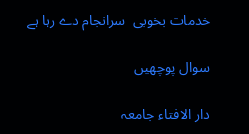خدمات بخوبی  سرانجام دے رہا ہے

سوال پوچھیں

دار الافتاء جامعہ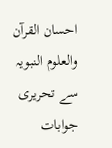احسان القرآن والعلوم النبویہ سے تحریری جوابات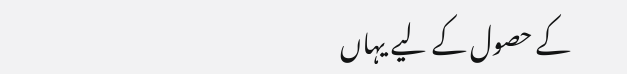کے حصول کے لیے یہاں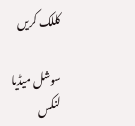کللک کریں

سوشل میڈیا لنکس